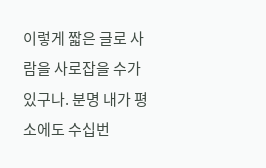이렇게 짧은 글로 사람을 사로잡을 수가 있구나. 분명 내가 평소에도 수십번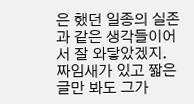은 했던 일종의 실존과 같은 생각들이어서 잘 와닿았겠지. 짜임새가 있고 짧은 글만 봐도 그가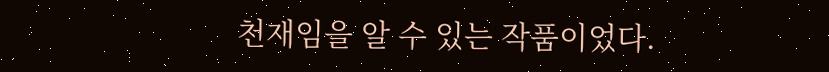천재임을 알 수 있는 작품이었다.